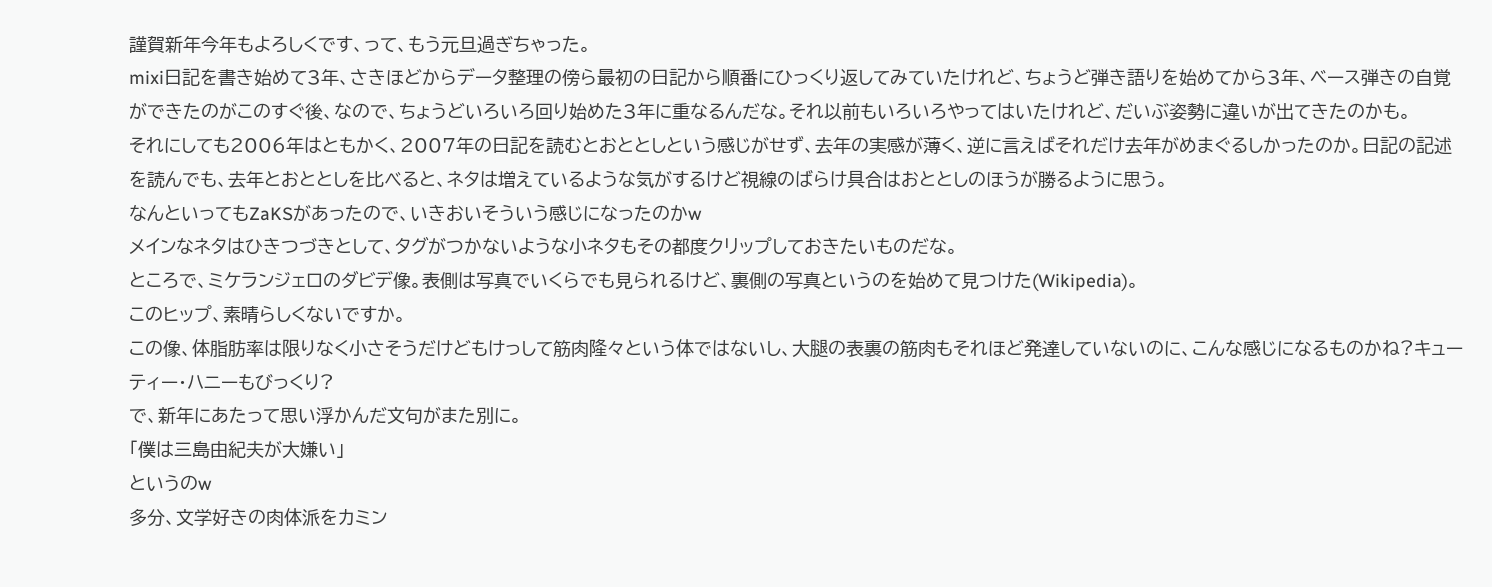謹賀新年今年もよろしくです、って、もう元旦過ぎちゃった。
mixi日記を書き始めて3年、さきほどからデータ整理の傍ら最初の日記から順番にひっくり返してみていたけれど、ちょうど弾き語りを始めてから3年、ベース弾きの自覚ができたのがこのすぐ後、なので、ちょうどいろいろ回り始めた3年に重なるんだな。それ以前もいろいろやってはいたけれど、だいぶ姿勢に違いが出てきたのかも。
それにしても2006年はともかく、2007年の日記を読むとおととしという感じがせず、去年の実感が薄く、逆に言えばそれだけ去年がめまぐるしかったのか。日記の記述を読んでも、去年とおととしを比べると、ネタは増えているような気がするけど視線のばらけ具合はおととしのほうが勝るように思う。
なんといってもZaKSがあったので、いきおいそういう感じになったのかw
メインなネタはひきつづきとして、タグがつかないような小ネタもその都度クリップしておきたいものだな。
ところで、ミケランジェロのダビデ像。表側は写真でいくらでも見られるけど、裏側の写真というのを始めて見つけた(Wikipedia)。
このヒップ、素晴らしくないですか。
この像、体脂肪率は限りなく小さそうだけどもけっして筋肉隆々という体ではないし、大腿の表裏の筋肉もそれほど発達していないのに、こんな感じになるものかね?キューティー・ハニーもびっくり?
で、新年にあたって思い浮かんだ文句がまた別に。
「僕は三島由紀夫が大嫌い」
というのw
多分、文学好きの肉体派をカミン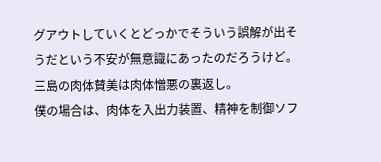グアウトしていくとどっかでそういう誤解が出そうだという不安が無意識にあったのだろうけど。
三島の肉体賛美は肉体憎悪の裏返し。
僕の場合は、肉体を入出力装置、精神を制御ソフ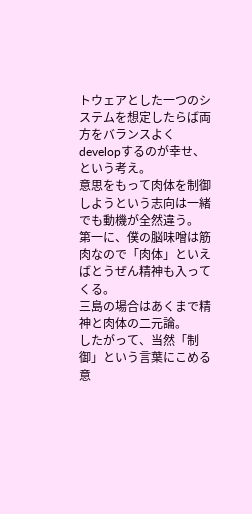トウェアとした一つのシステムを想定したらば両方をバランスよくdevelopするのが幸せ、という考え。
意思をもって肉体を制御しようという志向は一緒でも動機が全然違う。
第一に、僕の脳味噌は筋肉なので「肉体」といえばとうぜん精神も入ってくる。
三島の場合はあくまで精神と肉体の二元論。
したがって、当然「制御」という言葉にこめる意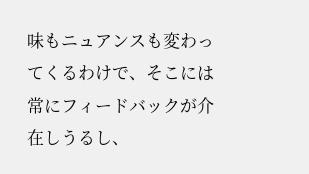味もニュアンスも変わってくるわけで、そこには常にフィードバックが介在しうるし、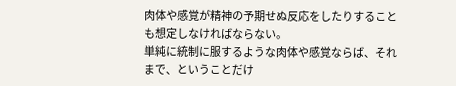肉体や感覚が精神の予期せぬ反応をしたりすることも想定しなければならない。
単純に統制に服するような肉体や感覚ならば、それまで、ということだけ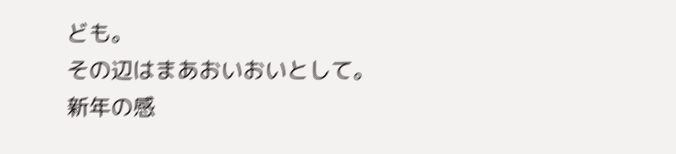ども。
その辺はまあおいおいとして。
新年の感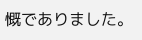慨でありました。